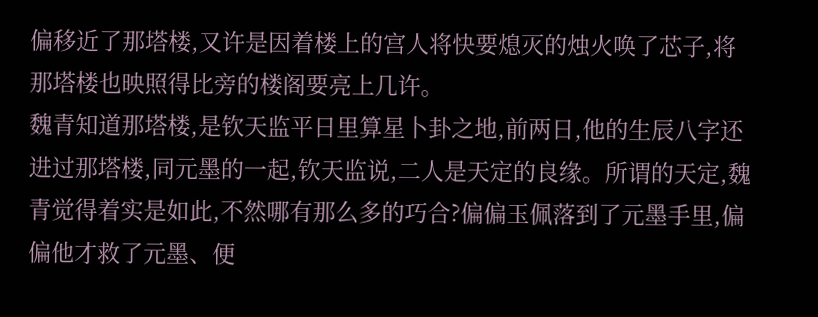偏移近了那塔楼,又许是因着楼上的宫人将快要熄灭的烛火唤了芯子,将那塔楼也映照得比旁的楼阁要亮上几许。
魏青知道那塔楼,是钦天监平日里算星卜卦之地,前两日,他的生辰八字还进过那塔楼,同元墨的一起,钦天监说,二人是天定的良缘。所谓的天定,魏青觉得着实是如此,不然哪有那么多的巧合?偏偏玉佩落到了元墨手里,偏偏他才救了元墨、便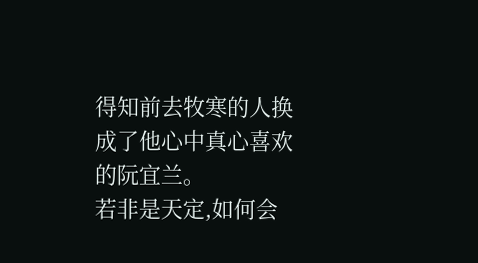得知前去牧寒的人换成了他心中真心喜欢的阮宜兰。
若非是天定,如何会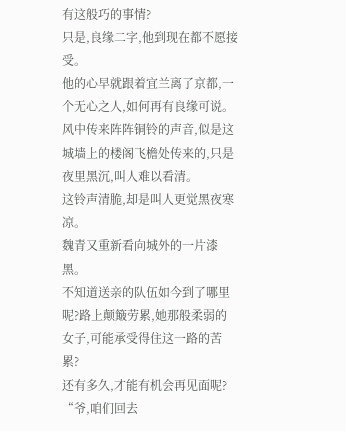有这般巧的事情?
只是,良缘二字,他到现在都不愿接受。
他的心早就跟着宜兰离了京都,一个无心之人,如何再有良缘可说。
风中传来阵阵铜铃的声音,似是这城墙上的楼阁飞檐处传来的,只是夜里黑沉,叫人难以看清。
这铃声清脆,却是叫人更觉黑夜寒凉。
魏青又重新看向城外的一片漆黑。
不知道送亲的队伍如今到了哪里呢?路上颠簸劳累,她那般柔弱的女子,可能承受得住这一路的苦累?
还有多久,才能有机会再见面呢?
“爷,咱们回去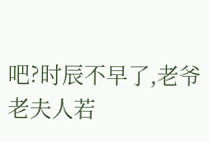吧?时辰不早了,老爷老夫人若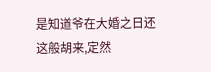是知道爷在大婚之日还这般胡来,定然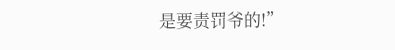是要责罚爷的!”